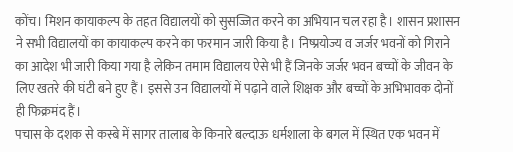कोंच। मिशन कायाकल्प के तहत विद्यालयों को सुसज्जित करने का अभियान चल रहा है। शासन प्रशासन ने सभी विद्यालयों का कायाकल्प करने का फरमान जारी किया है। निष्प्रयोज्य व जर्जर भवनों को गिराने का आदेश भी जारी किया गया है लेकिन तमाम विद्यालय ऐसे भी हैं जिनके जर्जर भवन बच्चों के जीवन के लिए खतरे की घंटी बने हुए हैं। इससे उन विद्यालयों में पढ़ाने वाले शिक्षक और बच्चों के अभिभावक दोनों ही फिक्रमंद हैं।
पचास के दशक से कस्बे में सागर तालाब के किनारे बल्दाऊ धर्मशाला के बगल में स्थित एक भवन में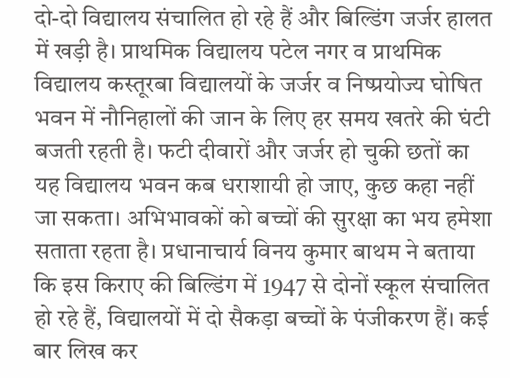दो-दो विद्यालय संचालित हो रहे हैं और बिल्डिंग जर्जर हालत में खड़ी है। प्राथमिक विद्यालय पटेल नगर व प्राथमिक विद्यालय कस्तूरबा विद्यालयों के जर्जर व निष्प्रयोज्य घोषित भवन में नौनिहालों की जान के लिए हर समय खतरे की घंटी बजती रहती है। फटी दीवारों और जर्जर हो चुकी छतों का यह विद्यालय भवन कब धराशायी हो जाए, कुछ कहा नहीं जा सकता। अभिभावकों को बच्चों की सुरक्षा का भय हमेशा सताता रहता है। प्रधानाचार्य विनय कुमार बाथम ने बताया कि इस किराए की बिल्डिंग में 1947 से दोनों स्कूल संचालित हो रहे हैं, विद्यालयों में दो सैकड़ा बच्चों के पंजीकरण हैं। कई बार लिख कर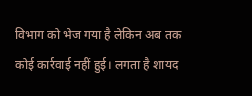विभाग को भेज गया है लेकिन अब तक कोई कार्रवाई नहीं हुई। लगता है शायद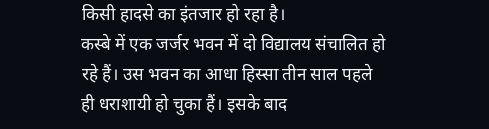किसी हादसे का इंतजार हो रहा है।
कस्बे में एक जर्जर भवन में दो विद्यालय संचालित हो रहे हैं। उस भवन का आधा हिस्सा तीन साल पहले ही धराशायी हो चुका हैं। इसके बाद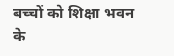बच्चों को शिक्षा भवन के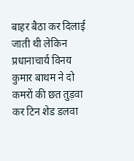बाहर बैठा कर दिलाई जाती थी लेकिन प्रधानाचार्य विनय कुमार बाथम ने दो कमरों की छत तुड़वा कर टिन शेड डलवा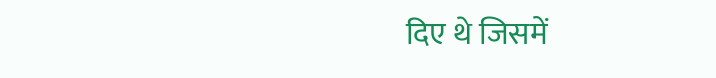दिए थे जिसमें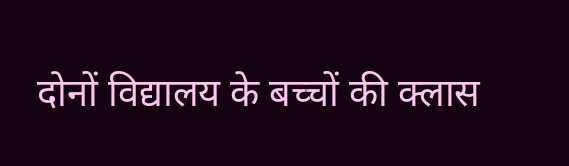दोनों विद्यालय के बच्चों की क्लास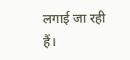लगाई जा रही हैं।